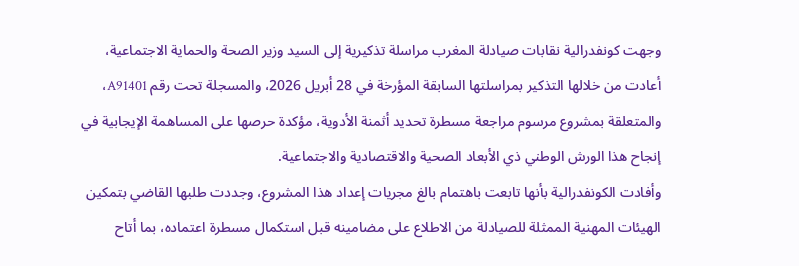وجهت كونفدرالية نقابات صيادلة المغرب مراسلة تذكيرية إلى السيد وزير الصحة والحماية الاجتماعية، أعادت من خلالها التذكير بمراسلتها السابقة المؤرخة في 28 أبريل 2026، والمسجلة تحت رقم A91401، والمتعلقة بمشروع مرسوم مراجعة مسطرة تحديد أثمنة الأدوية، مؤكدة حرصها على المساهمة الإيجابية في إنجاح هذا الورش الوطني ذي الأبعاد الصحية والاقتصادية والاجتماعية.
وأفادت الكونفدرالية بأنها تابعت باهتمام بالغ مجريات إعداد هذا المشروع، وجددت طلبها القاضي بتمكين الهيئات المهنية الممثلة للصيادلة من الاطلاع على مضامينه قبل استكمال مسطرة اعتماده، بما أتاح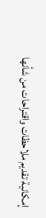إمكانية تقديم ملاحظات واقتراحات من شأنها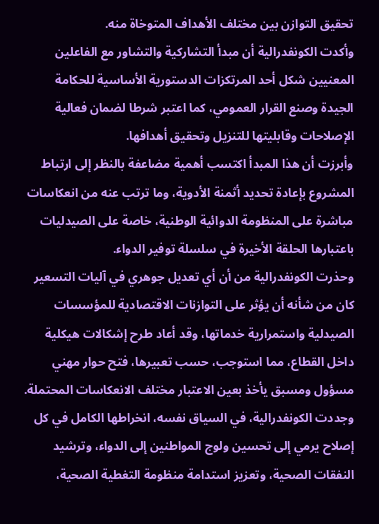تحقيق التوازن بين مختلف الأهداف المتوخاة منه.
وأكدت الكونفدرالية أن مبدأ التشاركية والتشاور مع الفاعلين المعنيين شكل أحد المرتكزات الدستورية الأساسية للحكامة الجيدة وصنع القرار العمومي، كما اعتبر شرطا لضمان فعالية الإصلاحات وقابليتها للتنزيل وتحقيق أهدافها.
وأبرزت أن هذا المبدأ اكتسب أهمية مضاعفة بالنظر إلى ارتباط المشروع بإعادة تحديد أثمنة الأدوية، وما ترتب عنه من انعكاسات مباشرة على المنظومة الدوائية الوطنية، خاصة على الصيدليات باعتبارها الحلقة الأخيرة في سلسلة توفير الدواء.
وحذرت الكونفدرالية من أن أي تعديل جوهري في آليات التسعير كان من شأنه أن يؤثر على التوازنات الاقتصادية للمؤسسات الصيدلية واستمرارية خدماتها، وقد أعاد طرح إشكالات هيكلية داخل القطاع، مما استوجب، حسب تعبيرها، فتح حوار مهني مسؤول ومسبق يأخذ بعين الاعتبار مختلف الانعكاسات المحتملة.
وجددت الكونفدرالية، في السياق نفسه، انخراطها الكامل في كل إصلاح يرمي إلى تحسين ولوج المواطنين إلى الدواء، وترشيد النفقات الصحية، وتعزيز استدامة منظومة التغطية الصحية،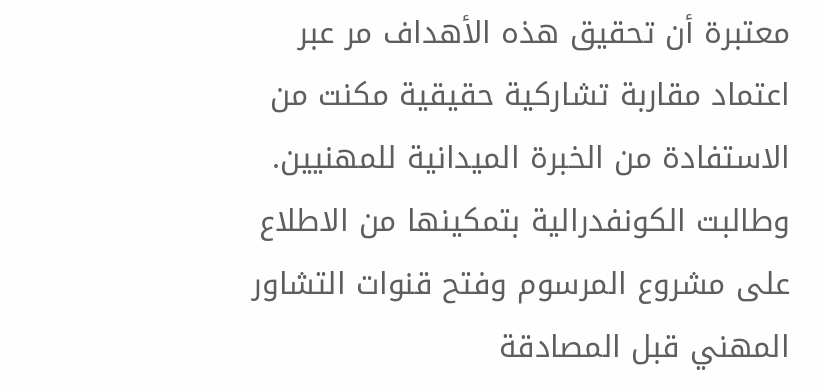معتبرة أن تحقيق هذه الأهداف مر عبر اعتماد مقاربة تشاركية حقيقية مكنت من الاستفادة من الخبرة الميدانية للمهنيين.
وطالبت الكونفدرالية بتمكينها من الاطلاع على مشروع المرسوم وفتح قنوات التشاور المهني قبل المصادقة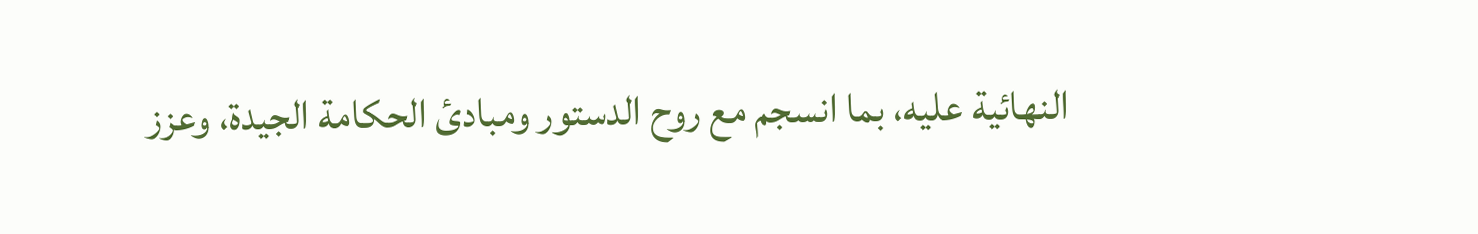النهائية عليه، بما انسجم مع روح الدستور ومبادئ الحكامة الجيدة، وعزز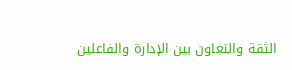الثقة والتعاون بين الإدارة والفاعلين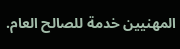المهنيين خدمة للصالح العام.